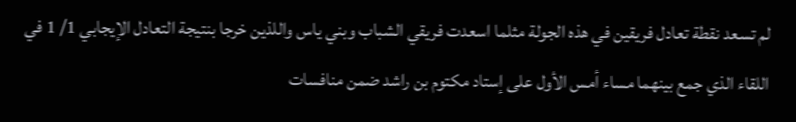لم تسعد نقطة تعادل فريقين في هذه الجولة مثلما اسعدت فريقي الشباب وبني ياس واللذين خرجا بنتيجة التعادل الإيجابي 1/ 1 في اللقاء الذي جمع بينهما مساء أمس الأول على إستاد مكتوم بن راشد ضمن منافسات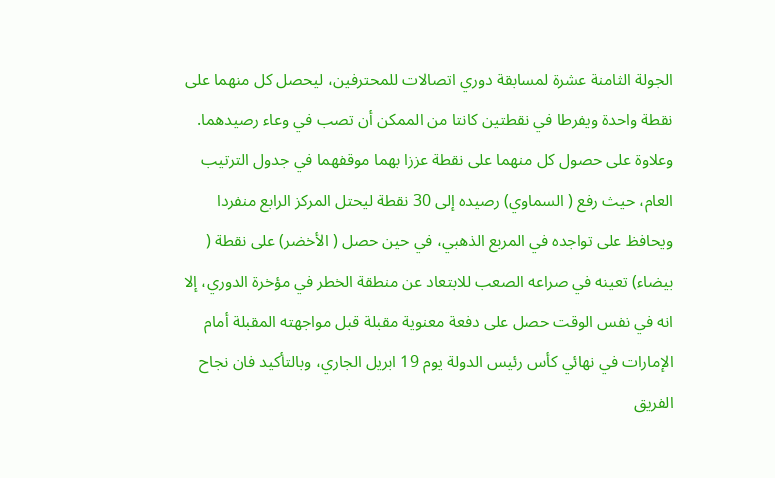الجولة الثامنة عشرة لمسابقة دوري اتصالات للمحترفين، ليحصل كل منهما على نقطة واحدة ويفرطا في نقطتين كانتا من الممكن أن تصب في وعاء رصيدهما.
وعلاوة على حصول كل منهما على نقطة عززا بهما موقفهما في جدول الترتيب العام، حيث رفع ( السماوي) رصيده إلى 30 نقطة ليحتل المركز الرابع منفردا ويحافظ على تواجده في المربع الذهبي، في حين حصل ( الأخضر) على نقطة ( بيضاء) تعينه في صراعه الصعب للابتعاد عن منطقة الخطر في مؤخرة الدوري، إلا انه في نفس الوقت حصل على دفعة معنوية مقبلة قبل مواجهته المقبلة أمام الإمارات في نهائي كأس رئيس الدولة يوم 19 ابريل الجاري، وبالتأكيد فان نجاح الفريق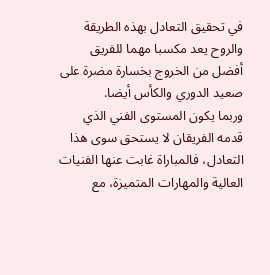في تحقيق التعادل بهذه الطريقة والروح يعد مكسبا مهما للفريق أفضل من الخروج بخسارة مضرة على صعيد الدوري والكأس أيضا.
وربما يكون المستوى الفني الذي قدمه الفريقان لا يستحق سوى هذا التعادل، فالمباراة غابت عنها الفنيات العالية والمهارات المتميزة، مع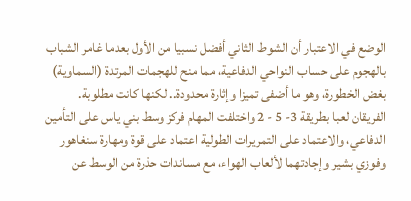الوضع في الاعتبار أن الشوط الثاني أفضل نسبيا من الأول بعدما غامر الشباب بالهجوم على حساب النواحي الدفاعية، مما منح للهجمات المرتدة (السماوية) بغض الخطورة، وهو ما أضفى تميزا وإثارة محدودة.. لكنها كانت مطلوبة.
الفريقان لعبا بطريقة 3- 5 - 2 واختلفت المهام فركز وسط بني ياس على التأمين الدفاعي، والاعتماد على التمريرات الطولية اعتماد على قوة ومهارة سنغاهور وفوزي بشير وإجادتهما لألعاب الهواء، مع مساندات حذرة من الوسط عن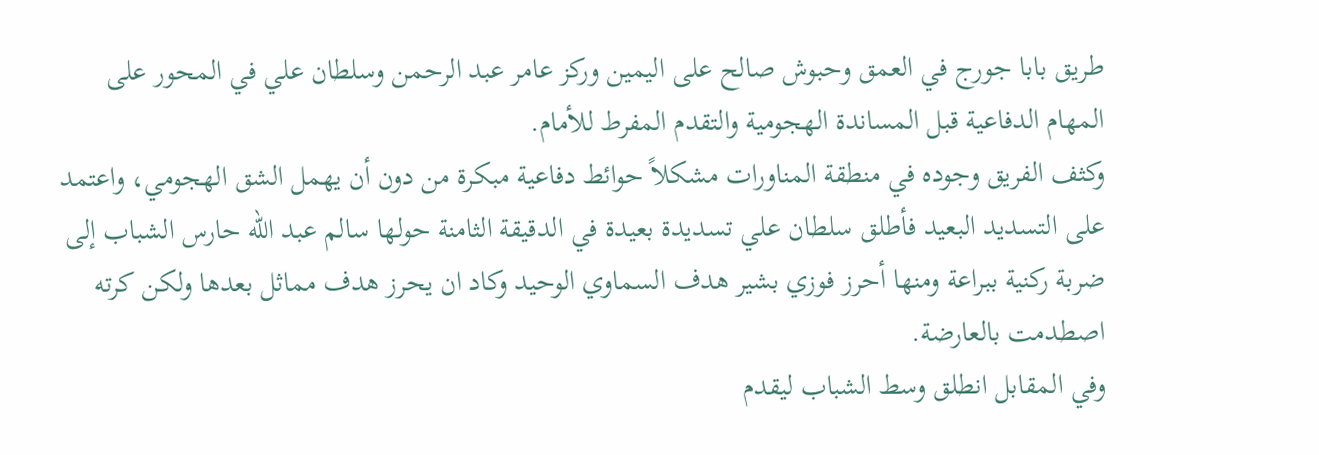طريق بابا جورج في العمق وحبوش صالح على اليمين وركز عامر عبد الرحمن وسلطان علي في المحور على المهام الدفاعية قبل المساندة الهجومية والتقدم المفرط للأمام.
وكثف الفريق وجوده في منطقة المناورات مشكلاً حوائط دفاعية مبكرة من دون أن يهمل الشق الهجومي، واعتمد على التسديد البعيد فأطلق سلطان علي تسديدة بعيدة في الدقيقة الثامنة حولها سالم عبد الله حارس الشباب إلى ضربة ركنية ببراعة ومنها أحرز فوزي بشير هدف السماوي الوحيد وكاد ان يحرز هدف مماثل بعدها ولكن كرته اصطدمت بالعارضة.
وفي المقابل انطلق وسط الشباب ليقدم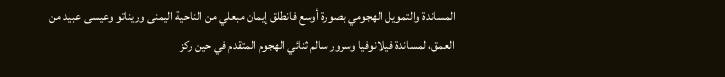المساندة والتمويل الهجومي بصورة أوسع فانطلق إيمان مبعلي من الناحية اليمنى وريناتو وعيسى عبيد من العمق، لمساندة فيلانوفيا وسرور سالم ثنائي الهجوم المتقدم في حين ركز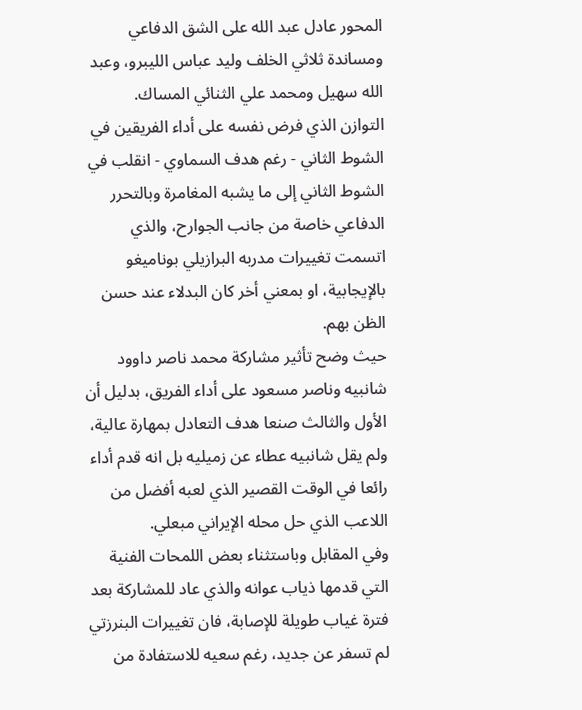المحور عادل عبد الله على الشق الدفاعي ومساندة ثلاثي الخلف وليد عباس الليبرو، وعبد الله سهيل ومحمد علي الثنائي المساك.
التوازن الذي فرض نفسه على أداء الفريقين في الشوط الثاني - رغم هدف السماوي - انقلب في الشوط الثاني إلى ما يشبه المغامرة وبالتحرر الدفاعي خاصة من جانب الجوارح، والذي اتسمت تغييرات مدربه البرازيلي بوناميغو بالإيجابية، او بمعني أخر كان البدلاء عند حسن الظن بهم.
حيث وضح تأثير مشاركة محمد ناصر داوود شانبيه وناصر مسعود على أداء الفريق، بدليل أن الأول والثالث صنعا هدف التعادل بمهارة عالية، ولم يقل شانبيه عطاء عن زميليه بل انه قدم أداء رائعا في الوقت القصير الذي لعبه أفضل من اللاعب الذي حل محله الإيراني مبعلي.
وفي المقابل وباستثناء بعض اللمحات الفنية التي قدمها ذياب عوانه والذي عاد للمشاركة بعد فترة غياب طويلة للإصابة، فان تغييرات البنرزتي لم تسفر عن جديد، رغم سعيه للاستفادة من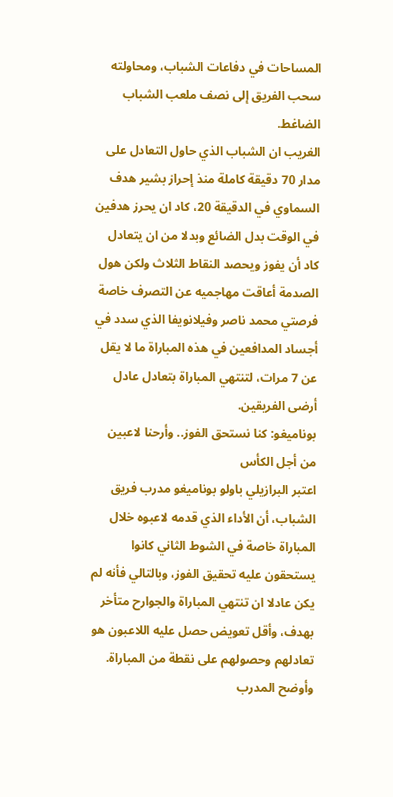المساحات في دفاعات الشباب، ومحاولته سحب الفريق إلى نصف ملعب الشباب الضاغط.
الغريب ان الشباب الذي حاول التعادل على مدار 70 دقيقة كاملة منذ إحراز بشير هدف السماوي في الدقيقة 20، كاد ان يحرز هدفين في الوقت بدل الضائع وبدلا من ان يتعادل كاد أن يفوز ويحصد النقاط الثلاث ولكن هول الصدمة أعاقت مهاجميه عن التصرف خاصة فرصتي محمد ناصر وفيلانويفا الذي سدد في أجساد المدافعين في هذه المباراة ما لا يقل عن 7 مرات، لتنتهي المباراة بتعادل عادل أرضى الفريقين.
بوناميغو: كنا نستحق الفوز.. وأرحنا لاعبين من أجل الكأس
اعتبر البرازيلي باولو بوناميغو مدرب فريق الشباب، أن الأداء الذي قدمه لاعبوه خلال المباراة خاصة في الشوط الثاني كانوا يستحقون عليه تحقيق الفوز، وبالتالي فأنه لم يكن عادلا ان تنتهي المباراة والجوارح متأخر بهدف، وأقل تعويض حصل عليه اللاعبون هو تعادلهم وحصولهم على نقطة من المباراة.
وأوضح المدرب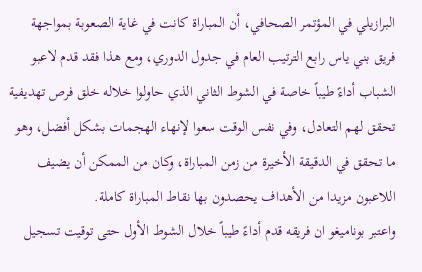البرازيلي في المؤتمر الصحافي، أن المباراة كانت في غاية الصعوبة بمواجهة فريق بني ياس رابع الترتيب العام في جدول الدوري، ومع هذا فقد قدم لاعبو الشباب أداءً طيباً خاصة في الشوط الثاني الذي حاولوا خلاله خلق فرص تهديفية تحقق لهم التعادل، وفي نفس الوقت سعوا لإنهاء الهجمات بشكل أفضل، وهو ما تحقق في الدقيقة الأخيرة من زمن المباراة، وكان من الممكن أن يضيف اللاعبون مزيدا من الأهداف يحصدون بها نقاط المباراة كاملة.
واعتبر بوناميغو ان فريقه قدم أداءً طيباً خلال الشوط الأول حتى توقيت تسجيل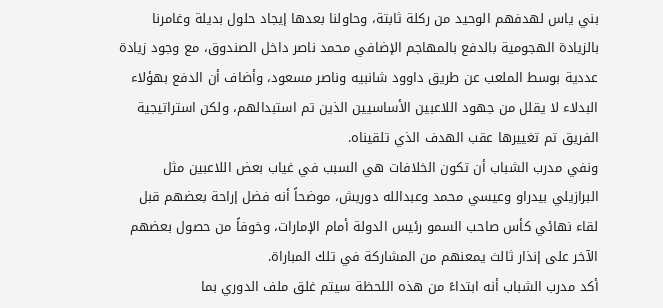بني ياس لهدفهم الوحيد من ركلة ثابتة، وحاولنا بعدها إيجاد حلول بديلة وغامرنا بالزيادة الهجومية بالدفع بالمهاجم الإضافي محمد ناصر داخل الصندوق، مع وجود زيادة عددية بوسط الملعب عن طريق داوود شانبيه وناصر مسعود، وأضاف أن الدفع بهؤلاء البدلاء لا يقلل من جهود اللاعبين الأساسيين الذين تم استبدالهم، ولكن استراتيجية الفريق تم تغييرها عقب الهدف الذي تلقيناه.
ونفي مدرب الشباب أن تكون الخلافات هي السبب في غياب بعض اللاعبين مثل البرازيلي بيدراو وعيسي محمد وعبدالله دوريش، موضحاً أنه فضل إراحة بعضهم قبل لقاء نهائي كأس صاحب السمو رئيس الدولة أمام الإمارات، وخوفاً من حصول بعضهم الآخر على إنذار ثالث يمعنهم من المشاركة في تلك المباراة.
أكد مدرب الشباب أنه ابتداءً من هذه اللحظة سيتم غلق ملف الدوري بما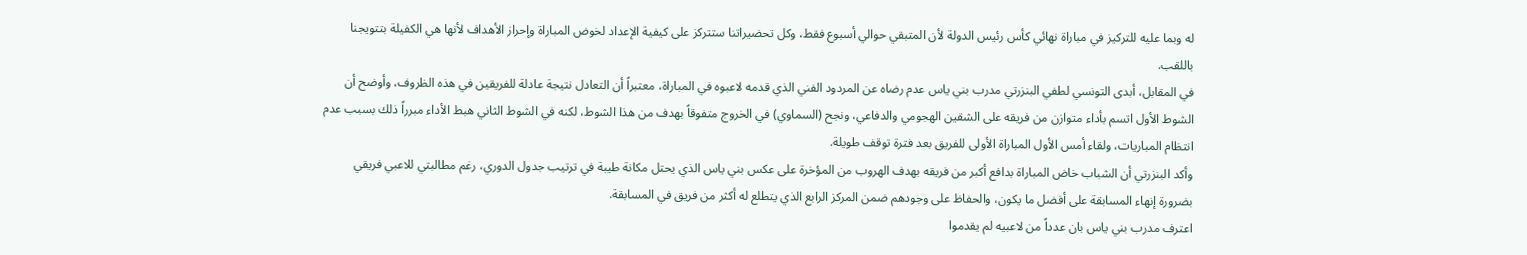له وبما عليه للتركيز في مباراة نهائي كأس رئيس الدولة لأن المتبقي حوالي أسبوع فقط، وكل تحضيراتنا ستتركز على كيفية الإعداد لخوض المباراة وإحراز الأهداف لأنها هي الكفيلة بتتويجنا باللقب.
في المقابل، أبدى التونسي لطفي البنزرتي مدرب بني ياس عدم رضاه عن المردود الفني الذي قدمه لاعبوه في المباراة، معتبراً أن التعادل نتيجة عادلة للفريقين في هذه الظروف، وأوضح أن الشوط الأول اتسم بأداء متوازن من فريقه على الشقين الهجومي والدفاعي، ونجح (السماوي) في الخروج متفوقاً بهدف من هذا الشوط، لكنه في الشوط الثاني هبط الأداء مبرراً ذلك بسبب عدم انتظام المباريات، ولقاء أمس الأول المباراة الأولى للفريق بعد فترة توقف طويلة.
وأكد البنزرتي أن الشباب خاض المباراة بدافع أكبر من فريقه بهدف الهروب من المؤخرة على عكس بني ياس الذي يحتل مكانة طيبة في ترتيب جدول الدوري، رغم مطالبتي للاعبي فريقي بضرورة إنهاء المسابقة على أفضل ما يكون، والحفاظ على وجودهم ضمن المركز الرابع الذي يتطلع له أكثر من فريق في المسابقة.
اعترف مدرب بني ياس بان عدداً من لاعبيه لم يقدموا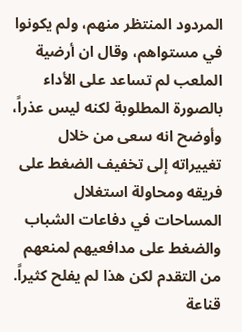المردود المنتظر منهم، ولم يكونوا في مستواهم، وقال ان أرضية الملعب لم تساعد على الأداء بالصورة المطلوبة لكنه ليس عذراً، وأوضح انه سعى من خلال تغييراته إلى تخفيف الضغط على فريقه ومحاولة استغلال المساحات في دفاعات الشباب والضغط على مدافعيهم لمنعهم من التقدم لكن هذا لم يفلح كثيراً.
قناعة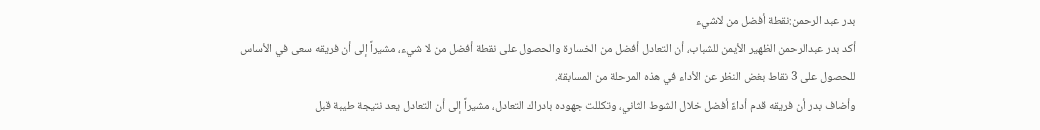بدر عبد الرحمن:نقطة أفضل من لاشيء
أكد بدر عبدالرحمن الظهير الأيمن للشباب، أن التعادل أفضل من الخسارة والحصول على نقطة أفضل من لا شيء، مشيراً إلى أن فريقه سعى في الأساس للحصول على 3 نقاط بغض النظر عن الأداء في هذه المرحلة من المسابقة.
وأضاف بدر أن فريقه قدم أداءً أفضل خلال الشوط الثاني، وتكللت جهوده بادراك التعادل، مشيراً إلى أن التعادل يعد نتيجة طيبة قبل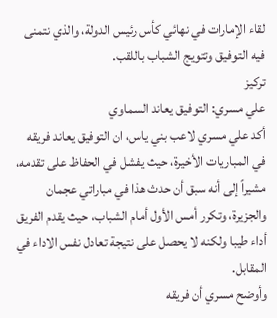لقاء الإمارات في نهائي كأس رئيس الدولة، والذي نتمنى فيه التوفيق وتتويج الشباب باللقب.
تركيز
علي مسري: التوفيق يعاند السماوي
أكد علي مسري لاعب بني ياس، ان التوفيق يعاند فريقه في المباريات الأخيرة، حيث يفشل في الحفاظ على تقدمه، مشيراً إلى أنه سبق أن حدث هذا في مباراتي عجمان والجزيرة، وتكرر أمس الأول أمام الشباب، حيث يقدم الفريق أداء طيبا ولكنه لا يحصل على نتيجة تعادل نفس الاداء في المقابل.
وأوضح مسري أن فريقه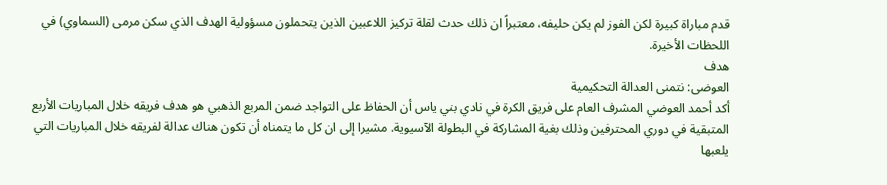قدم مباراة كبيرة لكن الفوز لم يكن حليفه، معتبراً ان ذلك حدث لقلة تركيز اللاعبين الذين يتحملون مسؤولية الهدف الذي سكن مرمى (السماوي) في اللحظات الأخيرة.
هدف
العوضى: نتمنى العدالة التحكيمية
أكد أحمد العوضي المشرف العام على فريق الكرة في نادي بني ياس أن الحفاظ على التواجد ضمن المربع الذهبي هو هدف فريقه خلال المباريات الأربع المتبقية في دوري المحترفين وذلك بغية المشاركة في البطولة الآسيوية. مشيرا إلى ان كل ما يتمناه أن تكون هناك عدالة لفريقه خلال المباريات التي يلعبها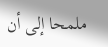ملمحا إلى أن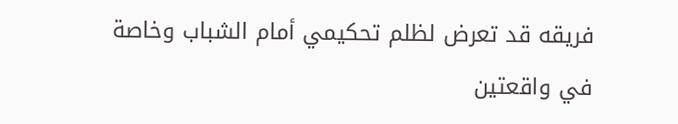فريقه قد تعرض لظلم تحكيمي أمام الشباب وخاصة في واقعتين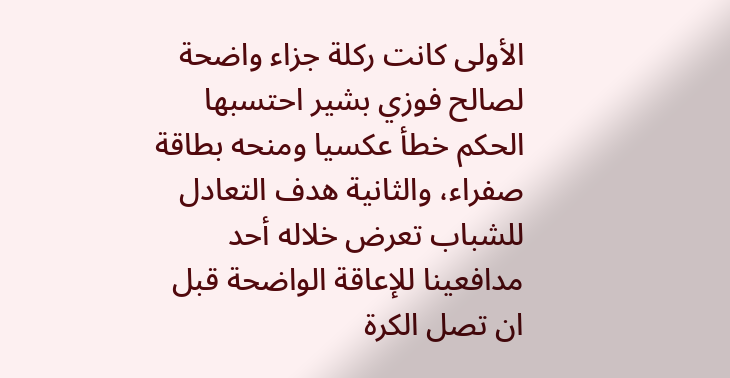الأولى كانت ركلة جزاء واضحة لصالح فوزي بشير احتسبها الحكم خطأ عكسيا ومنحه بطاقة صفراء، والثانية هدف التعادل للشباب تعرض خلاله أحد مدافعينا للإعاقة الواضحة قبل ان تصل الكرة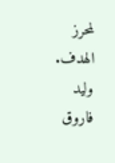لمحرز الهدف.
وليد فاروق